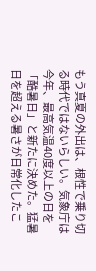もう真夏の外出は、根性で乗り切る時代ではないらしい。気象庁は今年、最高気温40度以上の日を「酷暑日」と新たに決めた。猛暑日を超える暑さが日常化したこ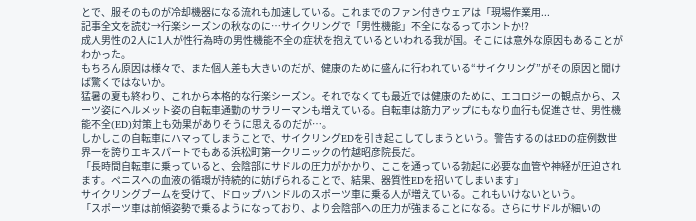とで、服そのものが冷却機器になる流れも加速している。これまでのファン付きウェアは「現場作業用...
記事全文を読む→行楽シーズンの秋なのに…サイクリングで「男性機能」不全になるってホントか!?
成人男性の2人に1人が性行為時の男性機能不全の症状を抱えているといわれる我が国。そこには意外な原因もあることがわかった。
もちろん原因は様々で、また個人差も大きいのだが、健康のために盛んに行われている“サイクリング”がその原因と聞けば驚くではないか。
猛暑の夏も終わり、これから本格的な行楽シーズン。それでなくても最近では健康のために、エコロジーの観点から、スーツ姿にヘルメット姿の自転車通勤のサラリーマンも増えている。自転車は筋力アップにもなり血行も促進させ、男性機能不全(ED)対策上も効果がありそうに思えるのだが…。
しかしこの自転車にハマってしまうことで、サイクリングEDを引き起こしてしまうという。警告するのはEDの症例数世界一を誇りエキスパートでもある浜松町第一クリニックの竹越昭彦院長だ。
「長時間自転車に乗っていると、会陰部にサドルの圧力がかかり、ここを通っている勃起に必要な血管や神経が圧迫されます。ペニスへの血液の循環が持続的に妨げられることで、結果、器質性EDを招いてしまいます」
サイクリングブームを受けて、ドロップハンドルのスポーツ車に乗る人が増えている。これもいけないという。
「スポーツ車は前傾姿勢で乗るようになっており、より会陰部への圧力が強まることになる。さらにサドルが細いの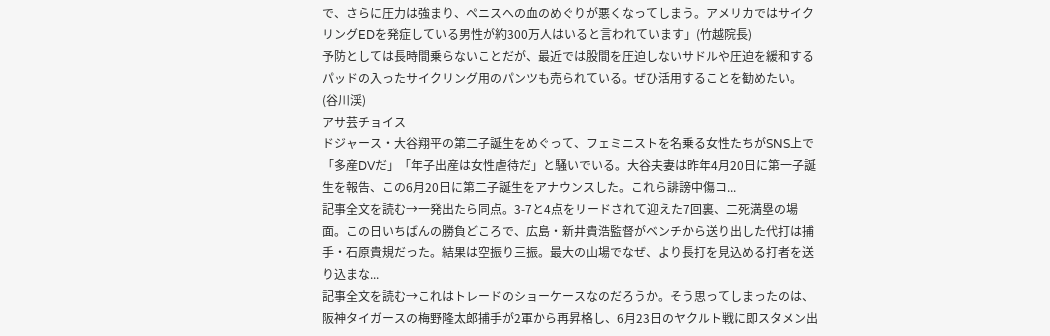で、さらに圧力は強まり、ペニスへの血のめぐりが悪くなってしまう。アメリカではサイクリングEDを発症している男性が約300万人はいると言われています」(竹越院長)
予防としては長時間乗らないことだが、最近では股間を圧迫しないサドルや圧迫を緩和するパッドの入ったサイクリング用のパンツも売られている。ぜひ活用することを勧めたい。
(谷川渓)
アサ芸チョイス
ドジャース・大谷翔平の第二子誕生をめぐって、フェミニストを名乗る女性たちがSNS上で「多産DVだ」「年子出産は女性虐待だ」と騒いでいる。大谷夫妻は昨年4月20日に第一子誕生を報告、この6月20日に第二子誕生をアナウンスした。これら誹謗中傷コ...
記事全文を読む→一発出たら同点。3-7と4点をリードされて迎えた7回裏、二死満塁の場面。この日いちばんの勝負どころで、広島・新井貴浩監督がベンチから送り出した代打は捕手・石原貴規だった。結果は空振り三振。最大の山場でなぜ、より長打を見込める打者を送り込まな...
記事全文を読む→これはトレードのショーケースなのだろうか。そう思ってしまったのは、阪神タイガースの梅野隆太郎捕手が2軍から再昇格し、6月23日のヤクルト戦に即スタメン出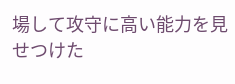場して攻守に高い能力を見せつけた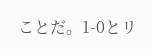ことだ。1-0とリ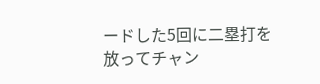ードした5回に二塁打を放ってチャン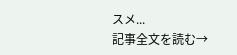スメ...
記事全文を読む→